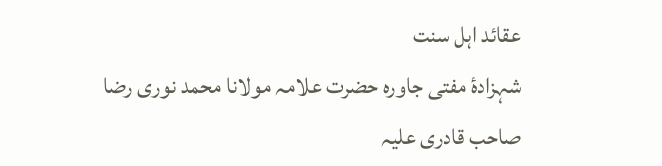عقائد اہل سنت
شہزادۂ مفتی جاورہ حضرت علامہ مولانا محمد نوری رضا صاحب قادری علیہ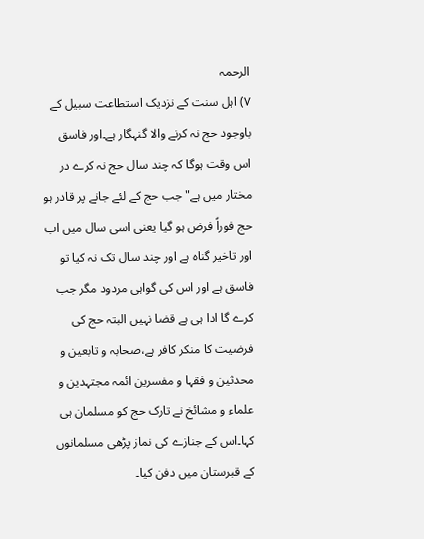الرحمہ
۷) اہل سنت کے نزدیک استطاعت سبیل کے باوجود حج نہ کرنے والا گنہگار ہے۔اور فاسق اس وقت ہوگا کہ چند سال حج نہ کرے در مختار میں ہے" جب حج کے لئے جانے پر قادر ہو حج فوراً فرض ہو گیا یعنی اسی سال میں اب اور تاخیر گناہ ہے اور چند سال تک نہ کیا تو فاسق ہے اور اس کی گواہی مردود مگر جب کرے گا ادا ہی ہے قضا نہیں البتہ حج کی فرضیت کا منکر کافر ہے،صحابہ و تابعین و محدثین و فقہا و مفسرین ائمہ مجتہدین و علماء و مشائخ نے تارک حج کو مسلمان ہی کہا۔اس کے جنازے کی نماز پڑھی مسلمانوں کے قبرستان میں دفن کیا۔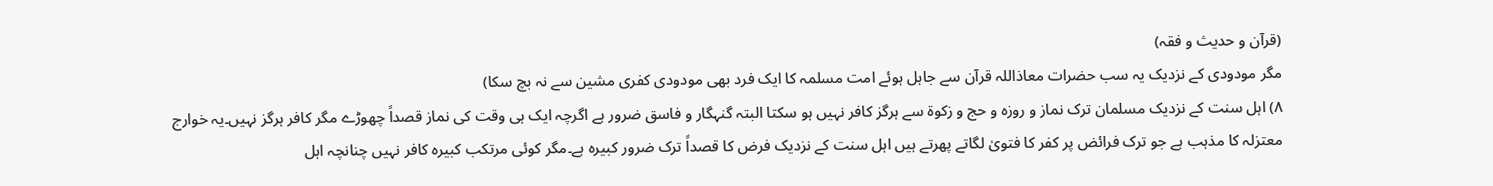(قرآن و حدیث و فقہ)
مگر مودودی کے نزدیک یہ سب حضرات معاذاللہ قرآن سے جاہل ہوئے امت مسلمہ کا ایک فرد بھی مودودی کفری مشین سے نہ بچ سکا)
۸) اہل سنت کے نزدیک مسلمان ترک نماز و روزہ و حج و زکوۃ سے ہرگز کافر نہیں ہو سکتا البتہ گنہگار و فاسق ضرور ہے اگرچہ ایک ہی وقت کی نماز قصداً چھوڑے مگر کافر ہرگز نہیں۔یہ خوارج معتزلہ کا مذہب ہے جو ترک فرائض پر کفر کا فتویٰ لگاتے پھرتے ہیں اہل سنت کے نزدیک فرض کا قصداً ترک ضرور کبیرہ ہے۔مگر کوئی مرتکب کبیرہ کافر نہیں چنانچہ اہل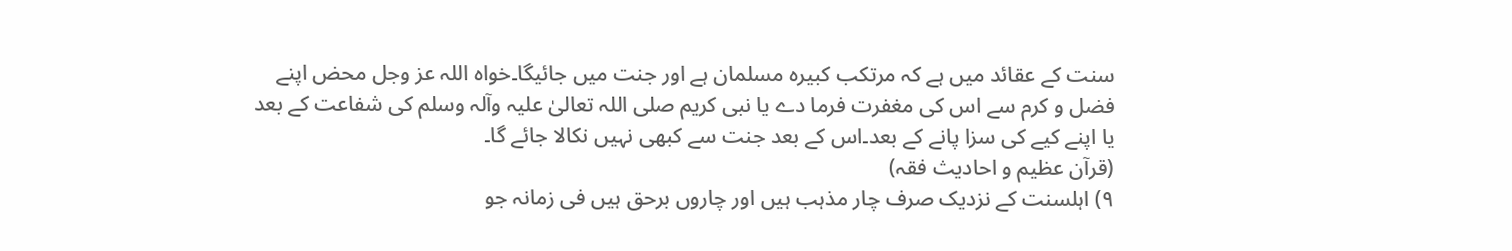سنت کے عقائد میں ہے کہ مرتکب کبیرہ مسلمان ہے اور جنت میں جائیگا۔خواہ اللہ عز وجل محض اپنے فضل و کرم سے اس کی مغفرت فرما دے یا نبی کریم صلی اللہ تعالیٰ علیہ وآلہ وسلم کی شفاعت کے بعد یا اپنے کیے کی سزا پانے کے بعد۔اس کے بعد جنت سے کبھی نہیں نکالا جائے گا۔
(قرآن عظیم و احادیث فقہ)
۹) اہلسنت کے نزدیک صرف چار مذہب ہیں اور چاروں برحق ہیں فی زمانہ جو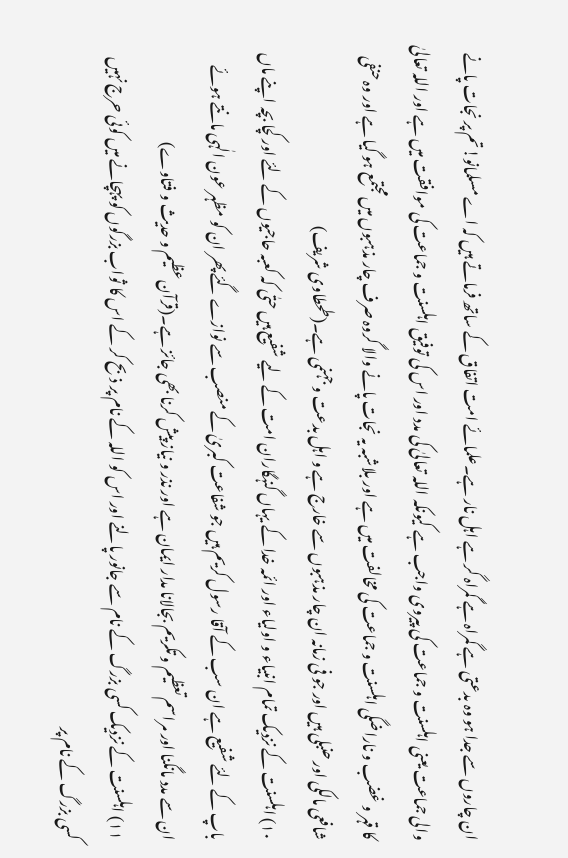ان چاروں سے جدا ہو وہ بدعتی ہے گمراہ ہے گمراہ گر ہے اہل نار ہے۔علمائے امت اتفاق کے ساتھ فرماتے ہیں کہ اے مسلمانو!تم پر نجات پانے والی جماعت یعنی اہلسنت و جماعت کی پیروی واجب ہے کیونکہ اللہ تعالیٰ کی مدد اور اس کی توفیق اہلسنت و جماعت کی موافقت میں ہے اور اللہ تعالیٰ کا قہر و غضب و ناراضگی اہلسنت و جماعت کی مخالفت میں ہے اور بلاشبہ یہ نجات پانے والا گروہ صرف چار مذہبوں میں مجتمع ہو گیا ہے اور وہ حنفی شافعی مالکی اور حنبلی ہیں اور جو فی زمانہ ان چار مذہبوں سے خارج ہے و اہل بدعت و جہنمی ہے۔(طحطاوی شریف)
۱۰) اہلسنت کے نزدیک تمام انبیاء و اولیاء اور ائمہ خدا کے یہاں گنہگاران امت کے لیے شفیع ہیں حتٰی کہ کعبہ حاجیوں کے لئے اور کچا بچہ اپنے ماں باپ کے لئے شفیع ہے ان سب کے آقا رسول کریم ہیں جو شفاعت کبریٰ کے منصب سے نوازے گئے پھر ان کو مظہر عون الٰہی مانتے ہوئے ان سے مدد مانگنا اور مراسم تعظیم و تکریم بجالانا مدار ایمان ہے اور نذر و نیاز پیش کرنا بھی جائز ہے۔(قرآن عظیم و حدیث و فتاوے)
۱۱) اہلسنت کے نزدیک کسی بزرگ کے نام سے جانور پالنے اور اس کو اللہ کے نام پر ذبح کر کے اس کا ثواب بزرگوں کو پہچانے میں کوئی حرج نہیں کسی بزرگ کے نام پر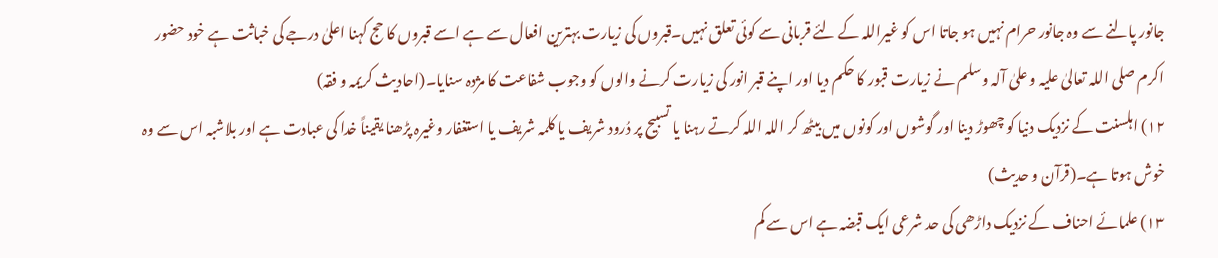جانور پالنے سے وہ جانور حرام نہیں ہو جاتا اس کو غیراللہ کے لئے قربانی سے کوئی تعلق نہیں۔قبروں کی زیارت بہترین افعال سے ہے اسے قبروں کا حج کہنا اعلیٰ درجے کی خباثت ہے خود حضور اکرم صلی اللہ تعالیٰ علیہ و علیٰ آلہ وسلم نے زیارت قبور کا حکم دیا اور اپنے قبر انور کی زیارت کرنے والوں کو وجوب شفاعت کا مژدہ سنایا۔(احادیث کریمہ و فقہ)
۱۲) اہلسنت کے نزدیک دنیا کو چھوڑ دینا اور گوشوں اور کونوں میں بیٹھ کر اللہ اللہ کرتے رہنا یا تسبیح پر دُرود شریف یا کلمہ شریف یا استغفار وغیرہ پڑھنا یقیناً خدا کی عبادت ہے اور بلاشبہ اس سے وہ خوش ہوتا ہے۔(قرآن و حدیث)
۱۳) علمائے احناف کے نزدیک داڑھی کی حد شرعی ایک قبضہ ہے اس سے کم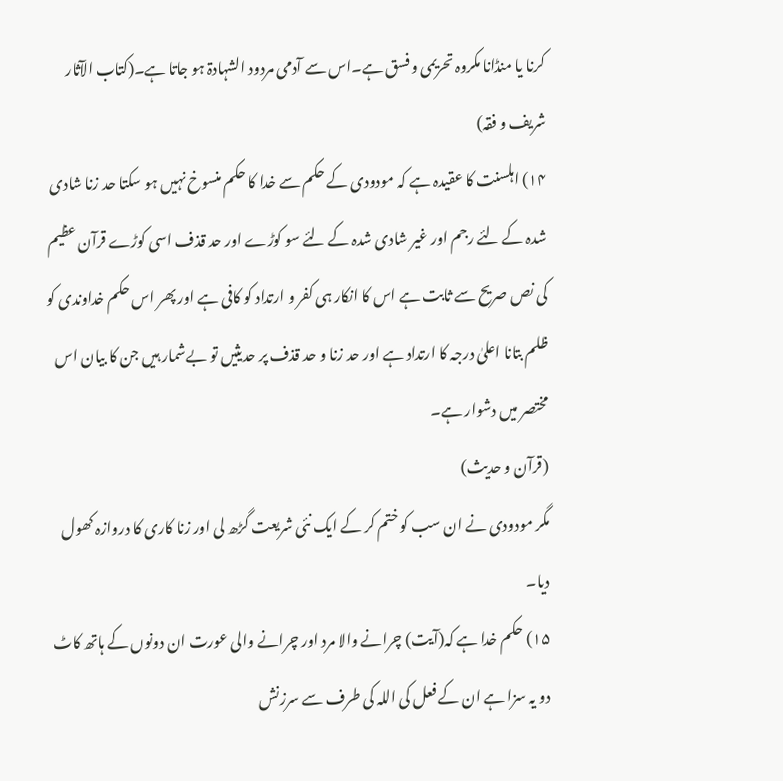کرنا یا منڈانا مکروہ تحریمی و فسق ہے۔اس سے آدمی مردود الشہادۃ ہو جاتا ہے۔(کتاب الآثار شریف و فقہ)
۱۴) اہلسنت کا عقیدہ ہے کہ مودودی کے حکم سے خدا کا حکم منسوخ نہیں ہو سکتا حد زنا شادی شدہ کے لئے رجم اور غیر شادی شدہ کے لئے سو کوڑے اور حد قذف اسی کوڑے قرآن عظیم کی نص صریح سے ثابت ہے اس کا انکار ہی کفر و ارتداد کو کافی ہے اور پھر اس حکم خداوندی کو ظلم بتانا اعلیٰ درجہ کا ارتداد ہے اور حد زنا و حد قذف پر حدیثیں تو بےشمار ہیں جن کا بیان اس مختصر میں دشوار ہے۔
(قرآن و حدیث)
مگر مودودی نے ان سب کو ختم کر کے ایک نئی شریعت گڑھ لی اور زنا کاری کا دروازہ کھول دیا۔
۱۵) حکم خدا ہے کہ(آیت) چرانے والا مرد اور چرانے والی عورت ان دونوں کے ہاتھ کاٹ دو یہ سزا ہے ان کے فعل کی اللہ کی طرف سے سرزنش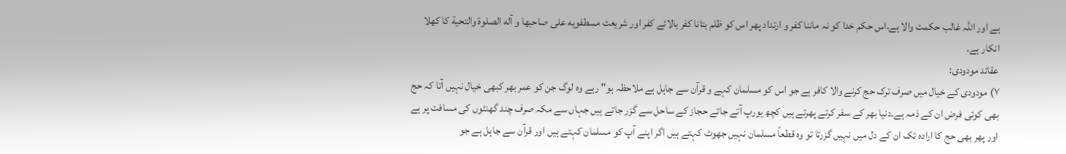ہے اور اللہ غالب حکمت والا ہے،اس حکم خدا کو نہ ماننا کفر و ارتداد پھر اس کو ظلم بتانا کفر بالائے کفر اور شریعت مسطفویه علی صاحبها و آله الصلوة والتحية کا کھلا انکار ہے۔
عقائد مودودی:
۷) مودودی کے خیال میں صرف ترک حج کرنے والا کافر ہے جو اس کو مسلمان کہے و قرآن سے جاہل ہے ملاحظہ ہو" رہے وہ لوگ جن کو عمر بھر کبھی خیال نہیں آتا کہ حج بھی کوئی فرض ان کے ذمہ ہے۔دنیا بھر کے سفر کرتے پھرتے ہیں کچھ یورپ آتے جاتے حجاز کے ساحل سے گزر جاتے ہیں جہاں سے مکہ صرف چند گھنٹوں کی مسافت پر ہے اور پھر بھی حج کا ارادہ تک ان کے دل میں نہیں گزرتا تو وہ قطعاً مسلمان نہیں جھوٹ کہتے ہیں اگر اپنے آپ کو مسلمان کہتے ہیں اور قرآن سے جاہل ہے جو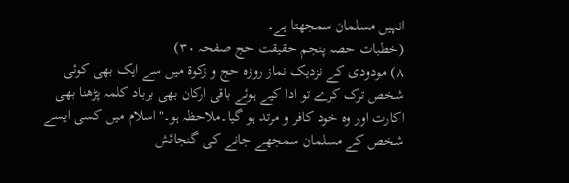انہیں مسلمان سمجھتا ہے۔
(خطبات حصہ پنجم حقیقت حج صفحہ ۳۰)
۸) مودودی کے نزدیک نماز روزہ حج و زکوۃ میں سے ایک بھی کوئی شخص ترک کرے تو ادا کیے ہوئے باقی ارکان بھی برباد کلمہ پڑھنا بھی اکارت اور وہ خود کافر و مرتد ہو گیا۔ملاحظہ ہو۔"اسلام میں کسی ایسے شخص کے مسلمان سمجھے جانے کی گنجائش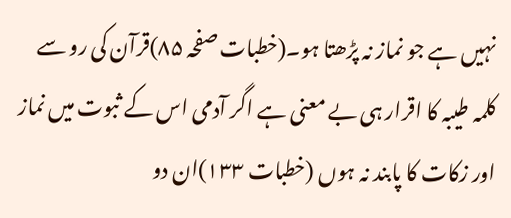نہیں ہے جو نماز نہ پڑھتا ہو۔(خطبات صفحہ ۸۵)قرآن کی رو سے کلمہ طیبہ کا اقرار ہی بے معنی ہے اگر آدمی اس کے ثبوت میں نماز اور زکات کا پابند نہ ہوں (خطبات ۱۳۳)ان دو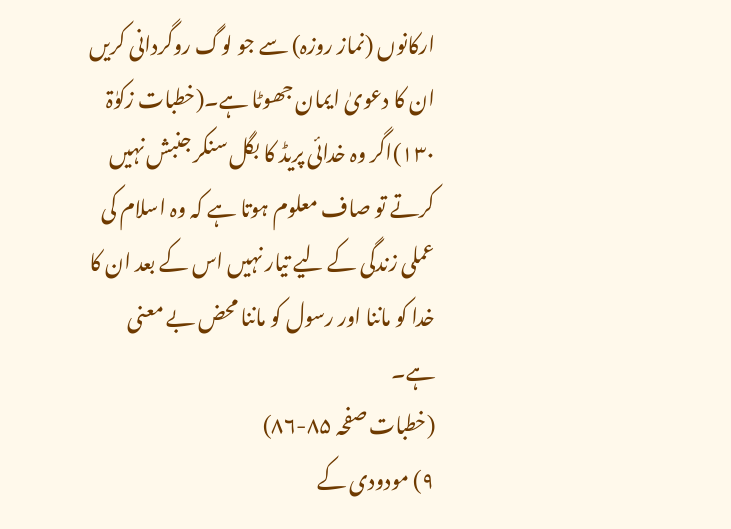ارکانوں (نماز روزہ) سے جو لوگ روگردانی کریں ان کا دعویٰ ایمان جھوٹا ہے۔(خطبات زکوٰۃ ۱۳۰)اگر وہ خدائی پریڈ کا بگل سنکر جنبش نہیں کرتے تو صاف معلوم ہوتا ہے کہ وہ اسلام کی عملی زندگی کے لیے تیار نہیں اس کے بعد ان کا خدا کو ماننا اور رسول کو ماننا محض بے معنی ہے۔
(خطبات صفحہ ۸۵-۸۶)
۹) مودودی کے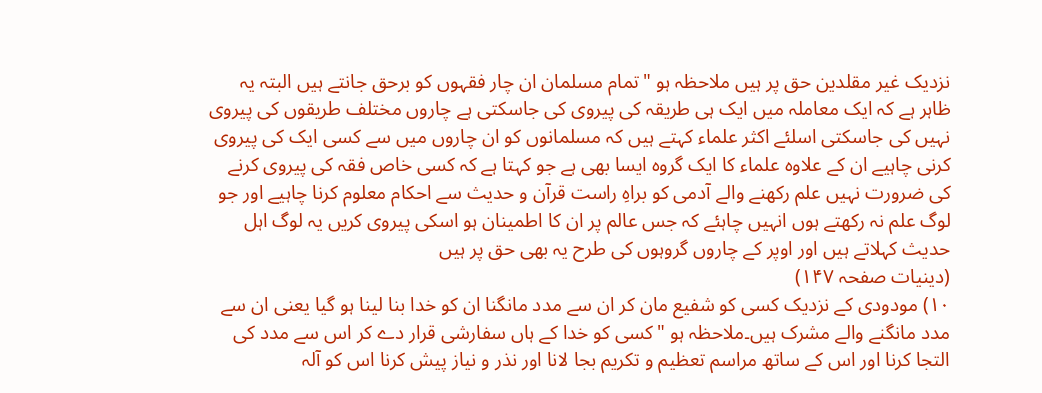نزدیک غیر مقلدین حق پر ہیں ملاحظہ ہو "تمام مسلمان ان چار فقہوں کو برحق جانتے ہیں البتہ یہ ظاہر ہے کہ ایک معاملہ میں ایک ہی طریقہ کی پیروی کی جاسکتی ہے چاروں مختلف طریقوں کی پیروی نہیں کی جاسکتی اسلئے اکثر علماء کہتے ہیں کہ مسلمانوں کو ان چاروں میں سے کسی ایک کی پیروی کرنی چاہیے ان کے علاوہ علماء کا ایک گروہ ایسا بھی ہے جو کہتا ہے کہ کسی خاص فقہ کی پیروی کرنے کی ضرورت نہیں علم رکھنے والے آدمی کو براہِ راست قرآن و حدیث سے احکام معلوم کرنا چاہیے اور جو لوگ علم نہ رکھتے ہوں انہیں چاہئے کہ جس عالم پر ان کا اطمینان ہو اسکی پیروی کریں یہ لوگ اہل حدیث کہلاتے ہیں اور اوپر کے چاروں گروہوں کی طرح یہ بھی حق پر ہیں
(دینیات صفحہ ۱۴۷)
۱۰) مودودی کے نزدیک کسی کو شفیع مان کر ان سے مدد مانگنا ان کو خدا بنا لینا ہو گیا یعنی ان سے مدد مانگنے والے مشرک ہیں۔ملاحظہ ہو "کسی کو خدا کے ہاں سفارشی قرار دے کر اس سے مدد کی التجا كرنا اور اس کے ساتھ مراسم تعظیم و تکریم بجا لانا اور نذر و نیاز پیش کرنا اس کو آلہ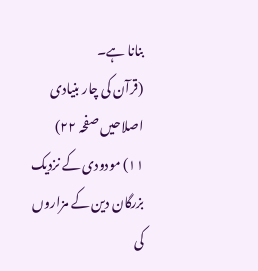بنانا ہے۔
(قرآن کی چار بنیادی اصلاحیں صفحہ ۲۲)
۱۱) مودودی کے نزدیک بزرگان دین کے مزاروں کی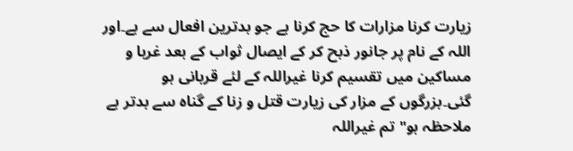زیارت کرنا مزارات کا حج کرنا ہے جو بدترین افعال سے ہے۔اور اللہ کے نام پر جانور ذبح کر کے ایصال ثواب کے بعد غربا و مساکین میں تقسیم کرنا غیراللہ کے لئے قربانی ہو گئی۔بزرگوں کے مزار کی زیارت قتل و زنا کے گناہ سے بدتر ہے ملاحظہ ہو" تم غیراللہ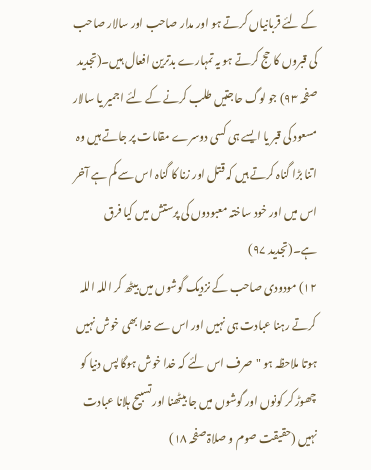کے لئے قربانیاں کرتے ہو اور مدار صاحب اور سالار صاحب کی قبروں کا حج کرتے ہو یہ تمہارے بدترین افعال ہیں۔(تجدید صفحہ ۹۳) جو لوگ حاجتیں طلب کرنے کے لئے اجمیر یا سالار مسعود کی قبر يا ایسے ہی کسی دوسرے مقامات پر جاتے ہیں وہ اتنا بڑا گناہ کرتے ہیں کہ قتل اور زنا کا گناہ اس سے کم ہے آخر اس میں اور خود ساختہ معبودوں کی پرستش میں کیا فرق ہے۔(تجدید ۹۷)
۱۲) مودودی صاحب کے نزدیک گوشوں میں بیٹھ کر اللہ اللہ کرتے رہنا عبادت ہی نہیں اور اس سے خدا بھی خوش نہیں ہوتا ملاحظہ ہو "صرف اس لئے کہ خدا خوش ہوگا پس دنیا کو چھوڑ کر کونوں اور گوشوں میں جا بیٹھنا اور تسبیح ہلانا عبادت نہیں (حقیقت صوم و صلاۃ صفحہ ۱۸)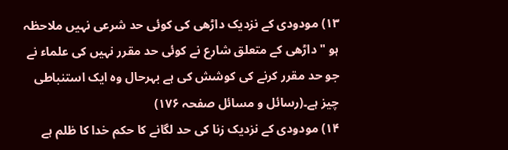۱۳) مودودی کے نزدیک داڑھی کی کوئی حد شرعی نہیں ملاحظہ ہو "داڑھی کے متعلق شارع نے کوئی حد مقرر نہیں کی علماء نے جو حد مقرر کرنے کی کوشش کی ہے بہرحال وہ ایک استنباطی چیز ہے۔(رسائل و مسائل صفحہ ۱۷۶)
۱۴) مودودی کے نزدیک زنا کی حد لگانے کا حکم خدا کا ظلم ہے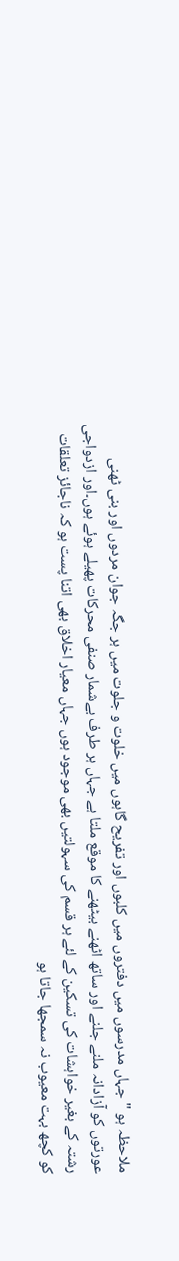ملاحظہ ہو "جہاں مدرسوں میں دفتروں میں کلبوں اور تفریح گاہوں میں خلوت و جلوت میں ہر جگہ جوان مردوں اور بنی ٹھنی عورتوں کو آزادانہ ملنے جلنے اور ساتھ اٹھنے بیٹھنے کا موقع ملتا ہے جہاں ہر طرف بےشمار صنفی محرکات پھیلے ہوئے ہوں۔اور ازدواجی رشتہ کے بغیر خواہشات کی تسکین کے لئے ہر قسم کی سہولتیں بھی موجود ہوں جہاں معیار اخلاق بھی اتنا پست ہو کہ ناجائز تعلقات کو کچھ بہت معیوب نہ سمجھا جاتا ہو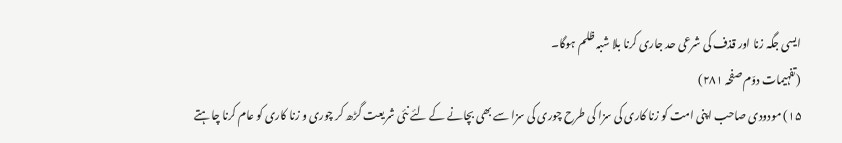ایسی جگہ زنا اور قذف کی شرعی حد جاری کرنا بلا شبہ ظلم ہوگا۔
(تفہیمات دوّم صفحہ ۲۸۱)
۱۵) مودودی صاحب اپنی امت کو زنا کاری کی سزا کی طرح چوری کی سزا سے بھی بچانے کے لئے نئی شریعت گڑھ کر چوری و زنا کاری کو عام کرنا چاہتے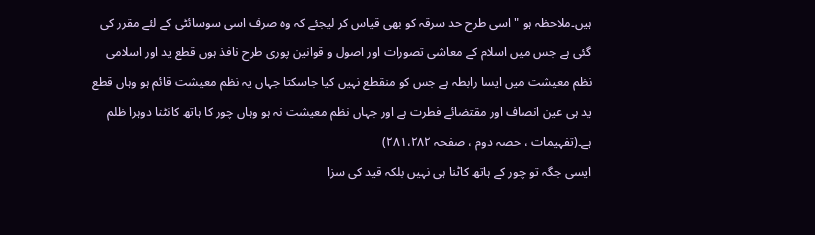ہیں۔ملاحظہ ہو "اسی طرح حد سرقہ کو بھی قیاس کر لیجئے کہ وہ صرف اسی سوسائٹی کے لئے مقرر کی گئی ہے جس میں اسلام کے معاشی تصورات اور اصول و قوانین پوری طرح نافذ ہوں قطع ید اور اسلامی نظم معیشت میں ایسا رابطہ ہے جس کو منقطع نہیں کیا جاسکتا جہاں یہ نظم معیشت قائم ہو وہاں قطع ید ہی عین انصاف اور مقتضائے فطرت ہے اور جہاں نظم معیشت نہ ہو وہاں چور کا ہاتھ کانٹنا دوہرا ظلم ہے۔(تفہیمات ، حصہ دوم ، صفحہ ٢٨١،٢٨٢)
ایسی جگہ تو چور کے ہاتھ کاٹنا ہی نہیں بلکہ قید کی سزا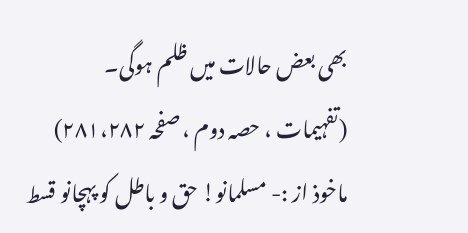بھی بعض حالات میں ظلم ہوگی۔
(تفہیمات ، حصہ دوم ، صفحہ ٢٨١،٢٨٢)
ماخوذ از :- مسلمانو! حق و باطل کو پہچانو قسط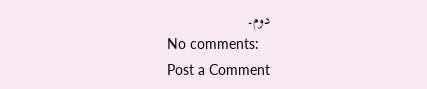دوم۔
No comments:
Post a Comment